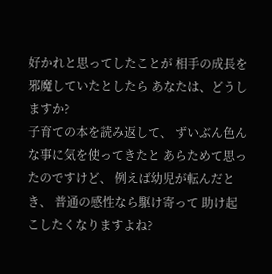好かれと思ってしたことが 相手の成長を邪魔していたとしたら あなたは、どうしますか?
子育ての本を読み返して、 ずいぶん色んな事に気を使ってきたと あらためて思ったのですけど、 例えば幼児が転んだとき、 普通の感性なら駆け寄って 助け起こしたくなりますよね?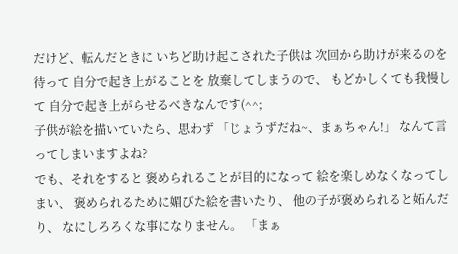だけど、転んだときに いちど助け起こされた子供は 次回から助けが来るのを待って 自分で起き上がることを 放棄してしまうので、 もどかしくても我慢して 自分で起き上がらせるべきなんです(^^;
子供が絵を描いていたら、思わず 「じょうずだね~、まぁちゃん!」 なんて言ってしまいますよね?
でも、それをすると 褒められることが目的になって 絵を楽しめなくなってしまい、 褒められるために媚びた絵を書いたり、 他の子が褒められると妬んだり、 なにしろろくな事になりません。 「まぁ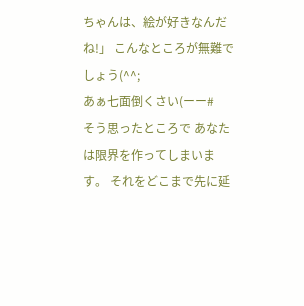ちゃんは、絵が好きなんだね!」 こんなところが無難でしょう(^^;
あぁ七面倒くさい(ーー#
そう思ったところで あなたは限界を作ってしまいます。 それをどこまで先に延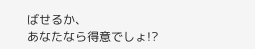ばせるか、
あなたなら得意でしょ!?